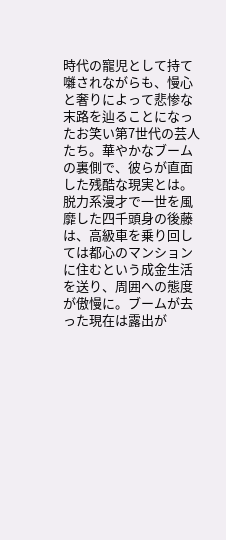時代の寵児として持て囃されながらも、慢心と奢りによって悲惨な末路を辿ることになったお笑い第7世代の芸人たち。華やかなブームの裏側で、彼らが直面した残酷な現実とは。脱力系漫才で一世を風靡した四千頭身の後藤は、高級車を乗り回しては都心のマンションに住むという成金生活を送り、周囲への態度が傲慢に。ブームが去った現在は露出が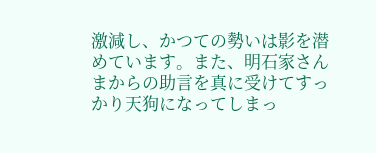激減し、かつての勢いは影を潜めています。また、明石家さんまからの助言を真に受けてすっかり天狗になってしまっ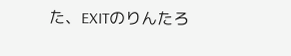た、EXITのりんたろ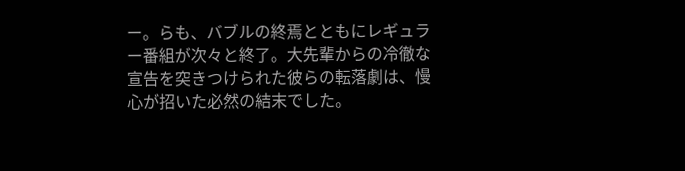ー。らも、バブルの終焉とともにレギュラー番組が次々と終了。大先輩からの冷徹な宣告を突きつけられた彼らの転落劇は、慢心が招いた必然の結末でした。